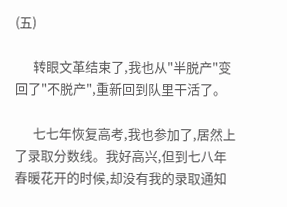(五)

      转眼文革结束了,我也从"半脱产"变回了"不脱产",重新回到队里干活了。

      七七年恢复高考,我也参加了,居然上了录取分数线。我好高兴,但到七八年春暖花开的时候,却没有我的录取通知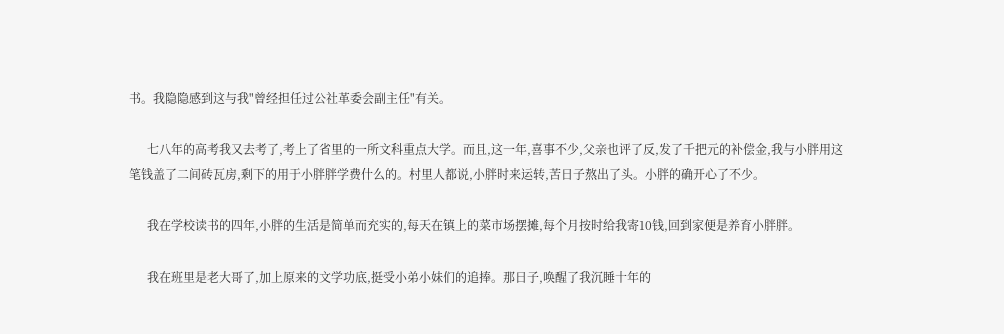书。我隐隐感到这与我"曾经担任过公社革委会副主任"有关。

      七八年的高考我又去考了,考上了省里的一所文科重点大学。而且,这一年,喜事不少,父亲也评了反,发了千把元的补偿金,我与小胖用这笔钱盖了二间砖瓦房,剩下的用于小胖胖学费什么的。村里人都说,小胖时来运转,苦日子熬出了头。小胖的确开心了不少。

      我在学校读书的四年,小胖的生活是简单而充实的,每天在镇上的菜市场摆摊,每个月按时给我寄10钱,回到家便是养育小胖胖。

      我在班里是老大哥了,加上原来的文学功底,挺受小弟小妹们的追捧。那日子,唤醒了我沉睡十年的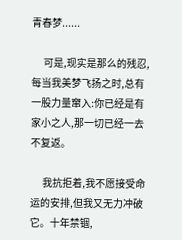青春梦......

      可是,现实是那么的残忍,每当我美梦飞扬之时,总有一股力量窜入:你已经是有家小之人,那一切已经一去不复返。

      我抗拒着,我不愿接受命运的安排,但我又无力冲破它。十年禁锢,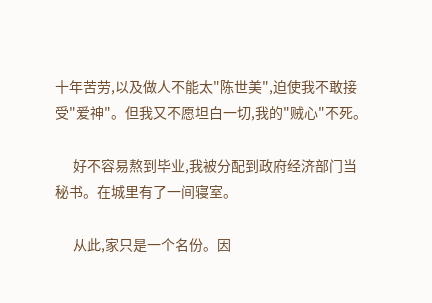十年苦劳,以及做人不能太"陈世美",迫使我不敢接受"爱神"。但我又不愿坦白一切,我的"贼心"不死。

      好不容易熬到毕业,我被分配到政府经济部门当秘书。在城里有了一间寝室。

      从此,家只是一个名份。因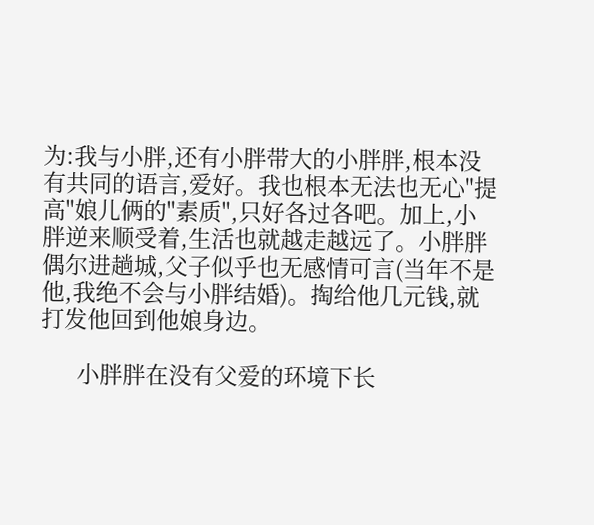为:我与小胖,还有小胖带大的小胖胖,根本没有共同的语言,爱好。我也根本无法也无心"提高"娘儿俩的"素质",只好各过各吧。加上,小胖逆来顺受着,生活也就越走越远了。小胖胖偶尔进趟城,父子似乎也无感情可言(当年不是他,我绝不会与小胖结婚)。掏给他几元钱,就打发他回到他娘身边。

      小胖胖在没有父爱的环境下长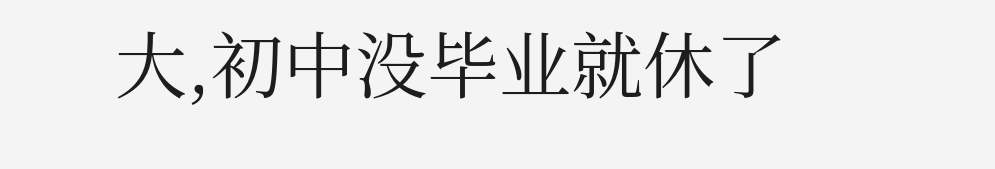大,初中没毕业就休了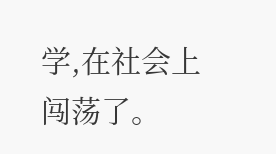学,在社会上闯荡了。